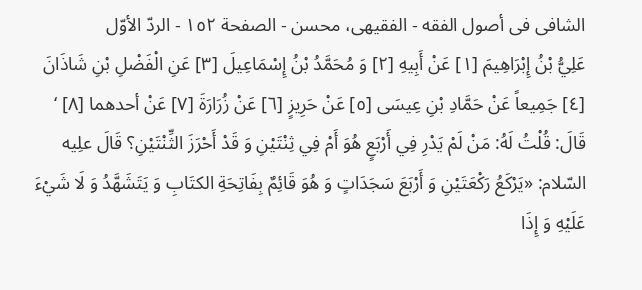الشافی فی أصول الفقه - الفقیهی، محسن - الصفحة ١٥٢ - الردّ الأوّل
عَلِيُّ بْنُ إِبْرَاهِيمَ [١] عَنْ أَبِيهِ [٢] وَ مُحَمَّدُ بْنُ إِسْمَاعِيلَ [٣] عَنِ الْفَضْلِ بْنِ شَاذَانَ [٤] جَمِيعاً عَنْ حَمَّادِ بْنِ عِيسَى [٥] عَنْ حَرِيزٍ [٦] عَنْ زُرَارَةَ [٧] عَنْ أحدهما [٨] ‘ قَالَ: قُلْتُ لَهُ: مَنْ لَمْ يَدْرِ فِي أَرْبَعٍ هُوَ أَمْ فِي ثِنْتَيْنِ وَ قَدْ أَحْرَزَ الثِّنْتَيْنِ؟ قَالَ علِیه السّلام: «يَرْكَعُ رَكْعَتَيْنِ وَ أَرْبَعَ سَجَدَاتٍ وَ هُوَ قَائِمٌ بِفَاتِحَةِ الکتَابِ وَ يَتَشَهَّدُ وَ لَا شَيْءَ عَلَيْهِ وَ إِذَا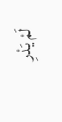لَمْ يَدْرِ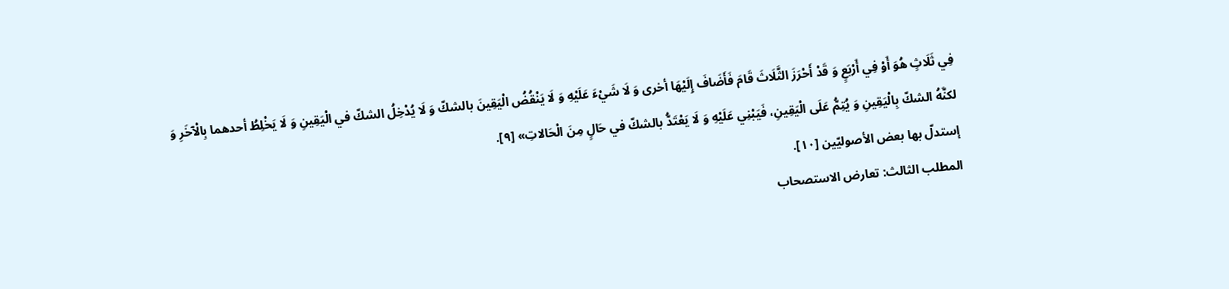فِي ثَلَاثٍ هُوَ أَوْ فِي أَرْبَعٍ وَ قَدْ أَحْرَزَ الثَّلَاثَ قَامَ فَأَضَافَ إِلَيْهَا أخرى وَ لَا شَيْءَ عَلَيْهِ وَ لَا يَنْقُضُ الْيَقِينَ بالشكّ وَ لَا يُدْخِلُ الشكّ في الْيَقِينِ وَ لَا يَخْلِطُ أحدهما بِالْآخَرِ وَ لکنَّهُ الشكّ بِالْيَقِينِ وَ يُتِمُّ عَلَى الْيَقِينِ، فَيَبْنِي عَلَيْهِ وَ لَا يَعْتَدُّ بالشكّ في حَالٍ مِنَ الْحَالاتِ» [٩].
إستدلّ بها بعض الأصوليّين [١٠].
المطلب الثالث: تعارض الاستصحاب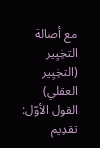مع أصالة التخِیِیر (التخِیِیر العقلي)
القول الأوّل: تقدِیم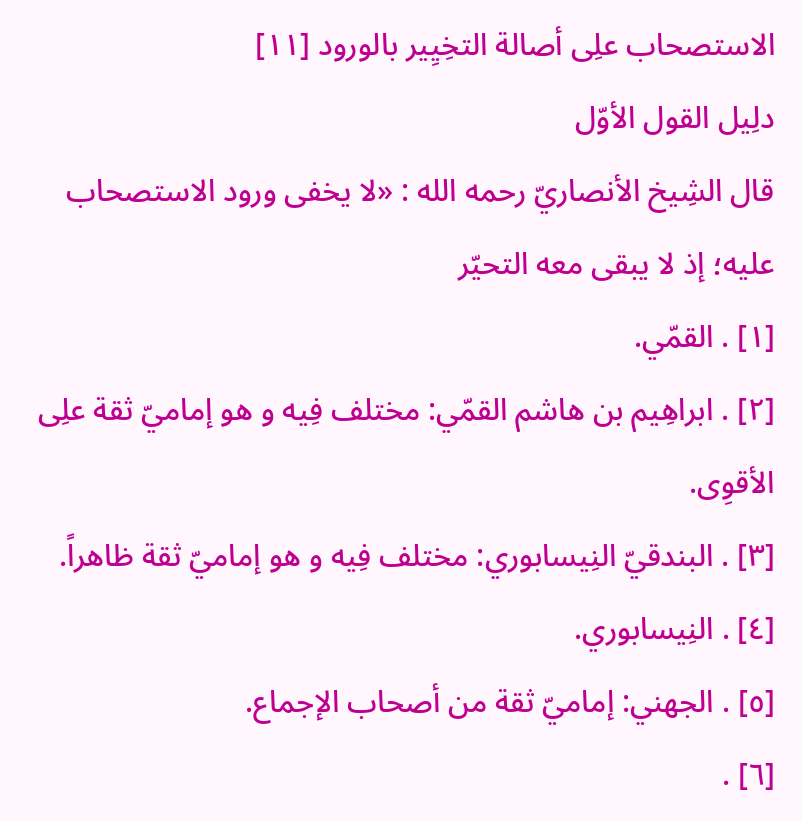الاستصحاب علِی أصالة التخِیِیر بالورود [١١]
دلِیل القول الأوّل
قال الشِیخ الأنصاريّ رحمه الله : «لا يخفى ورود الاستصحاب عليه؛ إذ لا يبقى معه التحيّر
[١] . القمّي.
[٢] . ابراهِیم بن هاشم القمّي: مختلف فِیه و هو إماميّ ثقة علِی الأقوِی.
[٣] . البندقيّ النِیسابوري: مختلف فِیه و هو إماميّ ثقة ظاهراً.
[٤] . النِیسابوري.
[٥] . الجهني: إماميّ ثقة من أصحاب الإجماع.
[٦] .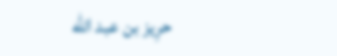حرِیز بن عبد الله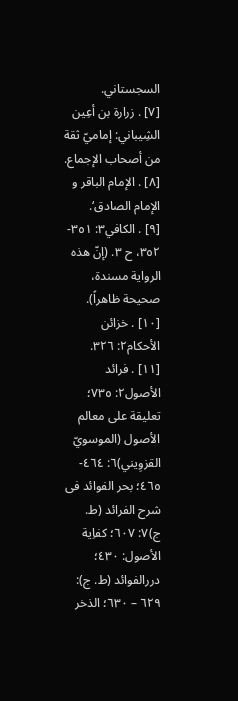السجستاني.
[٧] . زرارة بن أعِین الشِیباني: إماميّ ثقة من أصحاب الإجماع.
[٨] . الإمام الباقر و الإمام الصادق‘.
[٩] . الكافي٣: ٣٥١- ٣٥٢، ح ٣. (إنّ هذه الرواية مسندة، صحيحة ظاهراً).
[١٠] . خزائن الأحكام٢: ٣٢٦.
[١١] . فرائد الأصول٢: ٧٣٥؛ تعليقة على معالم الأصول (الموسويّ القزوِیني)٦: ٤٦٤- ٤٦٥؛ بحر الفوائد فى شرح الفرائد (ط. ج)٧: ٦٠٧؛ کفاِیة الأصول: ٤٣٠؛ دررالفوائد (ط. ج): ٦٢٩ – ٦٣٠؛ الذخر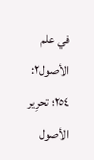في علم الأصول٢: ٢٥٤؛ تحرِیر الأصول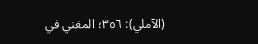(الآملي): ٣٥٦؛ المغني في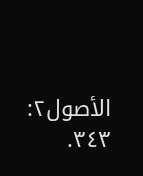الأصول٢: ٣٤٣.